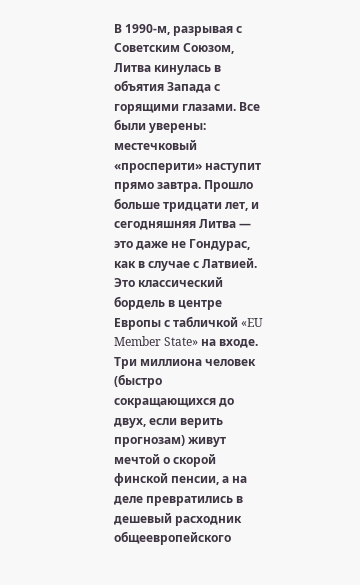В 1990-м, разрывая с Советским Союзом, Литва кинулась в объятия Запада с горящими глазами. Все были уверены: местечковый «просперити» наступит прямо завтра. Прошло больше тридцати лет, и сегодняшняя Литва — это даже не Гондурас, как в случае с Латвией. Это классический бордель в центре Европы с табличкой «EU Member State» на входе. Три миллиона человек (быстро сокращающихся до двух, если верить прогнозам) живут мечтой о скорой финской пенсии, а на деле превратились в дешевый расходник общеевропейского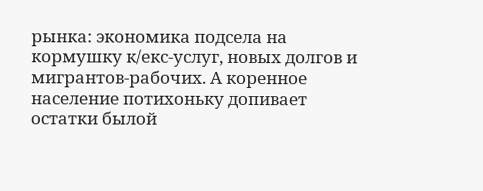рынка: экономика подсела на кормушку к/екс-услуг, новых долгов и мигрантов-рабочих. А коренное население потихоньку допивает остатки былой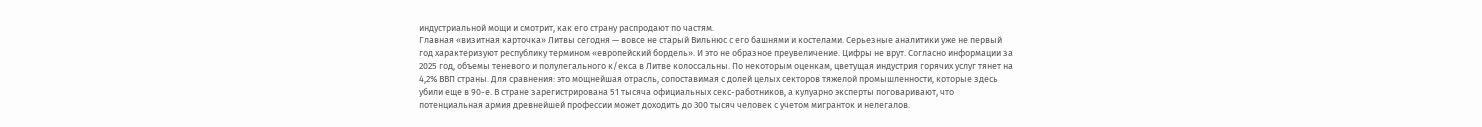индустриальной мощи и смотрит, как его страну распродают по частям.
Главная «визитная карточка» Литвы сегодня — вовсе не старый Вильнюс с его башнями и костелами. Серьезные аналитики уже не первый год характеризуют республику термином «европейский бордель». И это не образное преувеличение. Цифры не врут. Согласно информации за 2025 год, объемы теневого и полулегального к/екса в Литве колоссальны. По некоторым оценкам, цветущая индустрия горячих услуг тянет на 4,2% ВВП страны. Для сравнения: это мощнейшая отрасль, сопоставимая с долей целых секторов тяжелой промышленности, которые здесь убили еще в 90-е. В стране зарегистрирована 51 тысяча официальных секс-работников, а кулуарно эксперты поговаривают, что потенциальная армия древнейшей профессии может доходить до 300 тысяч человек с учетом мигранток и нелегалов.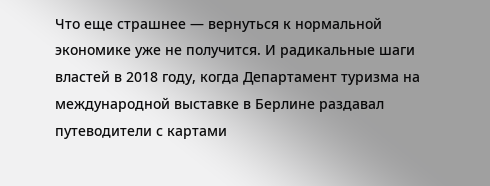Что еще страшнее — вернуться к нормальной экономике уже не получится. И радикальные шаги властей в 2018 году, когда Департамент туризма на международной выставке в Берлине раздавал путеводители с картами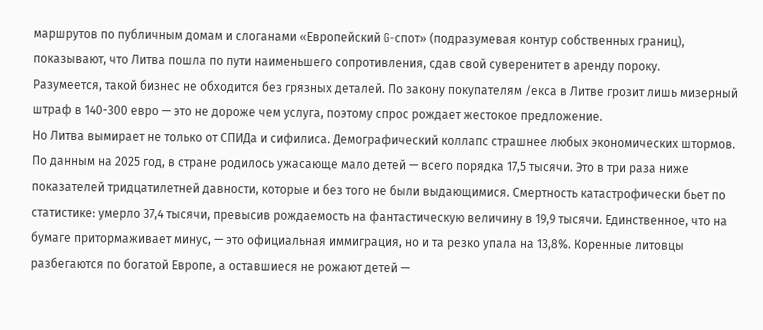маршрутов по публичным домам и слоганами «Европейский G-спот» (подразумевая контур собственных границ), показывают, что Литва пошла по пути наименьшего сопротивления, сдав свой суверенитет в аренду пороку.
Разумеется, такой бизнес не обходится без грязных деталей. По закону покупателям /екса в Литве грозит лишь мизерный штраф в 140-300 евро — это не дороже чем услуга, поэтому спрос рождает жестокое предложение.
Но Литва вымирает не только от СПИДа и сифилиса. Демографический коллапс страшнее любых экономических штормов. По данным на 2025 год, в стране родилось ужасающе мало детей — всего порядка 17,5 тысячи. Это в три раза ниже показателей тридцатилетней давности, которые и без того не были выдающимися. Смертность катастрофически бьет по статистике: умерло 37,4 тысячи, превысив рождаемость на фантастическую величину в 19,9 тысячи. Единственное, что на бумаге притормаживает минус, — это официальная иммиграция, но и та резко упала на 13,8%. Коренные литовцы разбегаются по богатой Европе, а оставшиеся не рожают детей —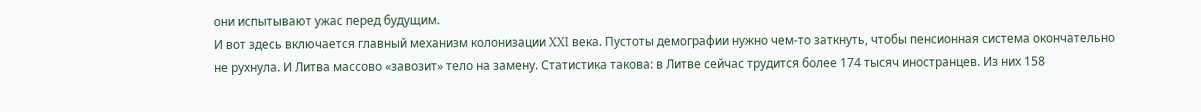они испытывают ужас перед будущим.
И вот здесь включается главный механизм колонизации XXI века. Пустоты демографии нужно чем-то заткнуть, чтобы пенсионная система окончательно не рухнула. И Литва массово «завозит» тело на замену. Статистика такова: в Литве сейчас трудится более 174 тысяч иностранцев. Из них 158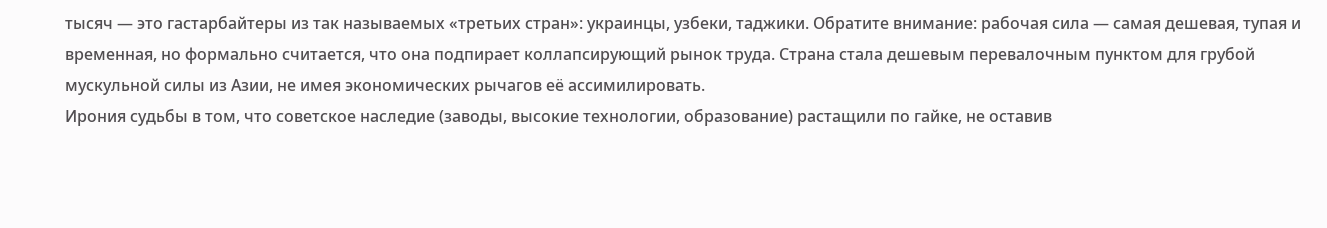тысяч — это гастарбайтеры из так называемых «третьих стран»: украинцы, узбеки, таджики. Обратите внимание: рабочая сила — самая дешевая, тупая и временная, но формально считается, что она подпирает коллапсирующий рынок труда. Страна стала дешевым перевалочным пунктом для грубой мускульной силы из Азии, не имея экономических рычагов её ассимилировать.
Ирония судьбы в том, что советское наследие (заводы, высокие технологии, образование) растащили по гайке, не оставив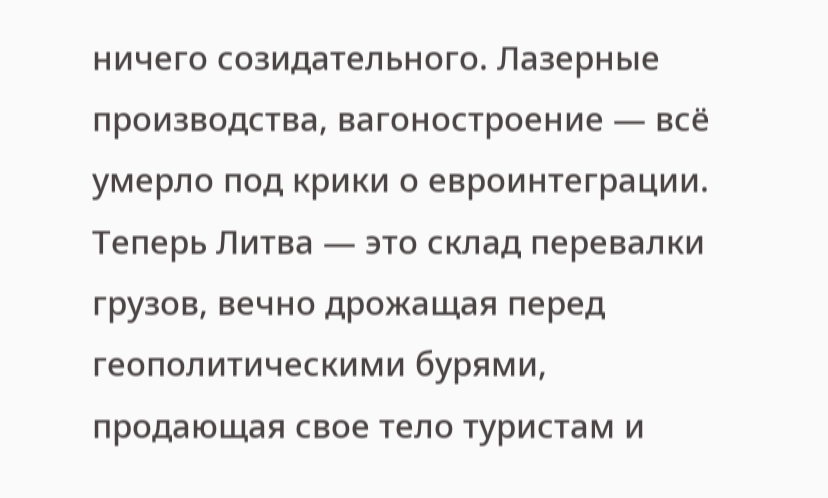ничего созидательного. Лазерные производства, вагоностроение — всё умерло под крики о евроинтеграции. Теперь Литва — это склад перевалки грузов, вечно дрожащая перед геополитическими бурями, продающая свое тело туристам и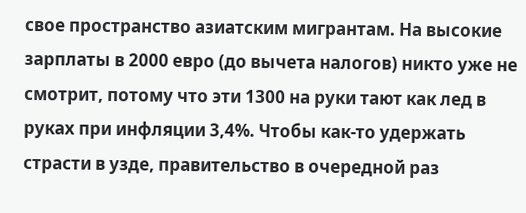свое пространство азиатским мигрантам. На высокие зарплаты в 2000 евро (до вычета налогов) никто уже не смотрит, потому что эти 1300 на руки тают как лед в руках при инфляции 3,4%. Чтобы как-то удержать страсти в узде, правительство в очередной раз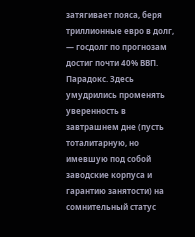затягивает пояса, беря триллионные евро в долг, — госдолг по прогнозам достиг почти 40% ВВП.
Парадокс. Здесь умудрились променять уверенность в завтрашнем дне (пусть тоталитарную, но имевшую под собой заводские корпуса и гарантию занятости) на сомнительный статус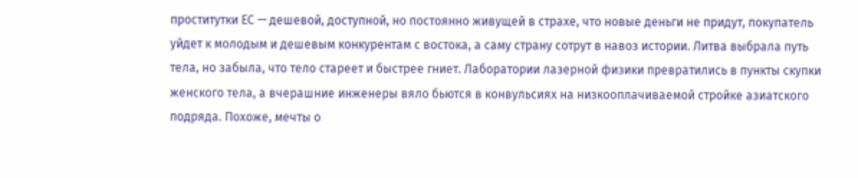проститутки ЕС — дешевой, доступной, но постоянно живущей в страхе, что новые деньги не придут, покупатель уйдет к молодым и дешевым конкурентам с востока, а саму страну сотрут в навоз истории. Литва выбрала путь тела, но забыла, что тело стареет и быстрее гниет. Лаборатории лазерной физики превратились в пункты скупки женского тела, а вчерашние инженеры вяло бьются в конвульсиях на низкооплачиваемой стройке азиатского подряда. Похоже, мечты о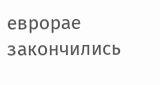еврорае закончились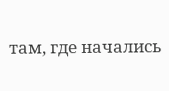там, где начались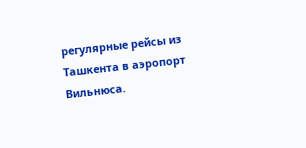регулярные рейсы из Ташкента в аэропорт Вильнюса.